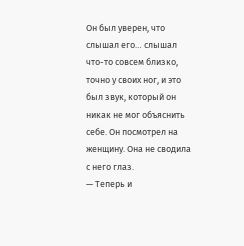Он был уверен, что слышал его… слышал что-то совсем близко, точно у своих ног, и это был звук, который он никак не мог объяснить себе. Он посмотрел на женщину. Она не сводила с него глаз.
— Теперь и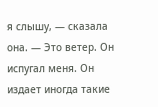я слышу, — сказала она. — Это ветер. Он испугал меня. Он издает иногда такие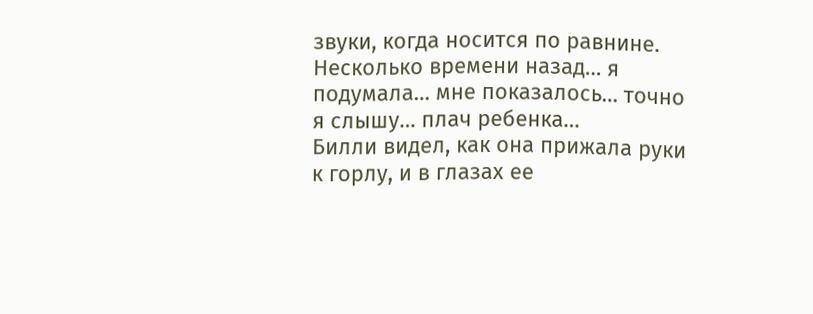звуки, когда носится по равнине. Несколько времени назад… я подумала… мне показалось… точно я слышу… плач ребенка…
Билли видел, как она прижала руки к горлу, и в глазах ее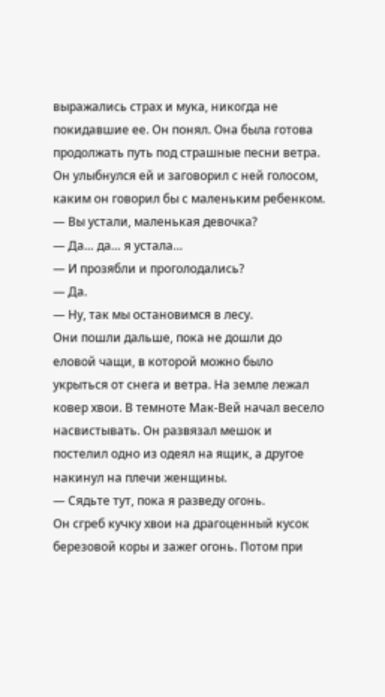выражались страх и мука, никогда не покидавшие ее. Он понял. Она была готова продолжать путь под страшные песни ветра. Он улыбнулся ей и заговорил с ней голосом, каким он говорил бы с маленьким ребенком.
— Вы устали, маленькая девочка?
— Да… да… я устала…
— И прозябли и проголодались?
— Да.
— Ну, так мы остановимся в лесу.
Они пошли дальше, пока не дошли до еловой чащи, в которой можно было укрыться от снега и ветра. На земле лежал ковер хвои. В темноте Мак-Вей начал весело насвистывать. Он развязал мешок и постелил одно из одеял на ящик, а другое накинул на плечи женщины.
— Сядьте тут, пока я разведу огонь.
Он сгреб кучку хвои на драгоценный кусок березовой коры и зажег огонь. Потом при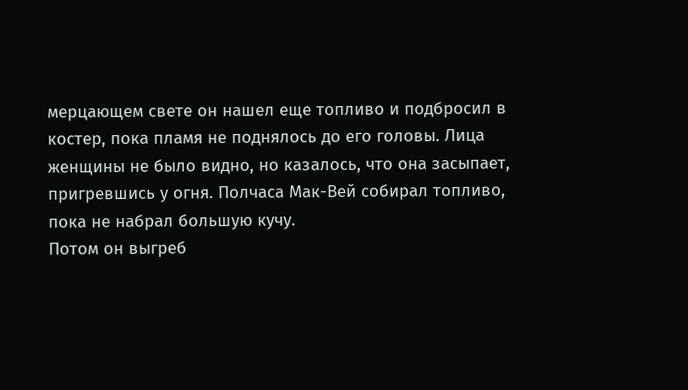мерцающем свете он нашел еще топливо и подбросил в костер, пока пламя не поднялось до его головы. Лица женщины не было видно, но казалось, что она засыпает, пригревшись у огня. Полчаса Мак-Вей собирал топливо, пока не набрал большую кучу.
Потом он выгреб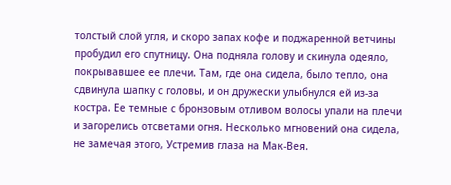толстый слой угля, и скоро запах кофе и поджаренной ветчины пробудил его спутницу. Она подняла голову и скинула одеяло, покрывавшее ее плечи. Там, где она сидела, было тепло, она сдвинула шапку с головы, и он дружески улыбнулся ей из-за костра. Ее темные с бронзовым отливом волосы упали на плечи и загорелись отсветами огня. Несколько мгновений она сидела, не замечая этого, Устремив глаза на Мак-Вея.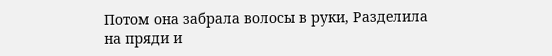Потом она забрала волосы в руки, Разделила на пряди и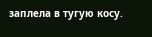заплела в тугую косу.